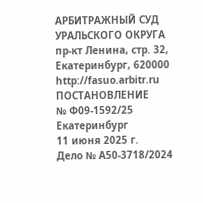АРБИТРАЖНЫЙ СУД УРАЛЬСКОГО ОКРУГА
пр-кт Ленина, стр. 32, Екатеринбург, 620000
http://fasuo.arbitr.ru
ПОСТАНОВЛЕНИЕ
№ Ф09-1592/25
Екатеринбург
11 июня 2025 г.
Дело № А50-3718/2024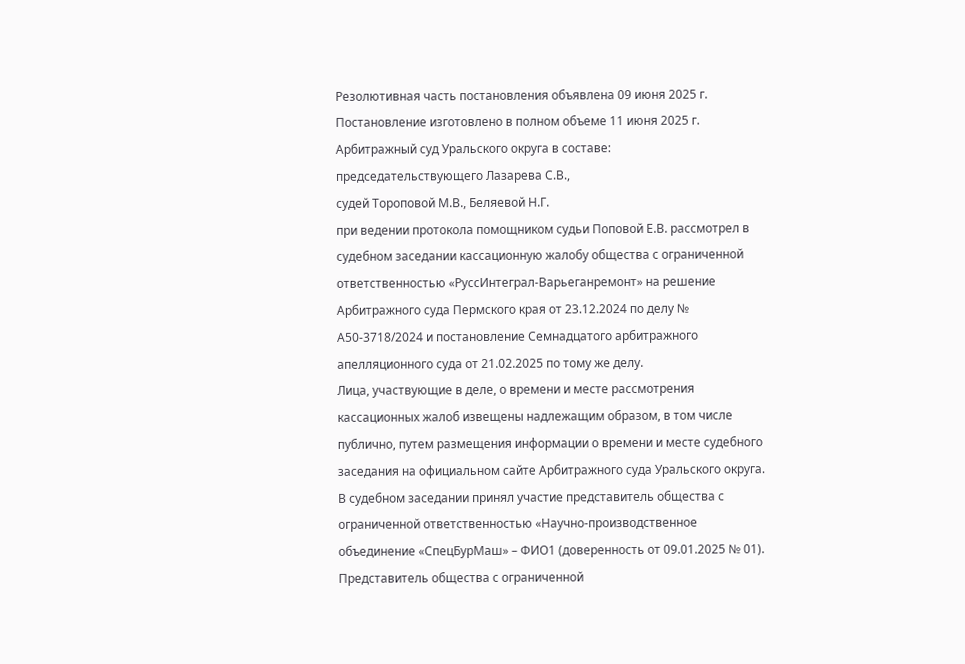Резолютивная часть постановления объявлена 09 июня 2025 г.
Постановление изготовлено в полном объеме 11 июня 2025 г.
Арбитражный суд Уральского округа в составе:
председательствующего Лазарева С.В.,
судей Тороповой М.В., Беляевой Н.Г.
при ведении протокола помощником судьи Поповой Е.В. рассмотрел в судебном заседании кассационную жалобу общества с ограниченной ответственностью «РуссИнтеграл-Варьеганремонт» на решение Арбитражного суда Пермского края от 23.12.2024 по делу № А50-3718/2024 и постановление Семнадцатого арбитражного апелляционного суда от 21.02.2025 по тому же делу.
Лица, участвующие в деле, о времени и месте рассмотрения кассационных жалоб извещены надлежащим образом, в том числе публично, путем размещения информации о времени и месте судебного заседания на официальном сайте Арбитражного суда Уральского округа.
В судебном заседании принял участие представитель общества с ограниченной ответственностью «Научно-производственное объединение «СпецБурМаш» – ФИО1 (доверенность от 09.01.2025 № 01).
Представитель общества с ограниченной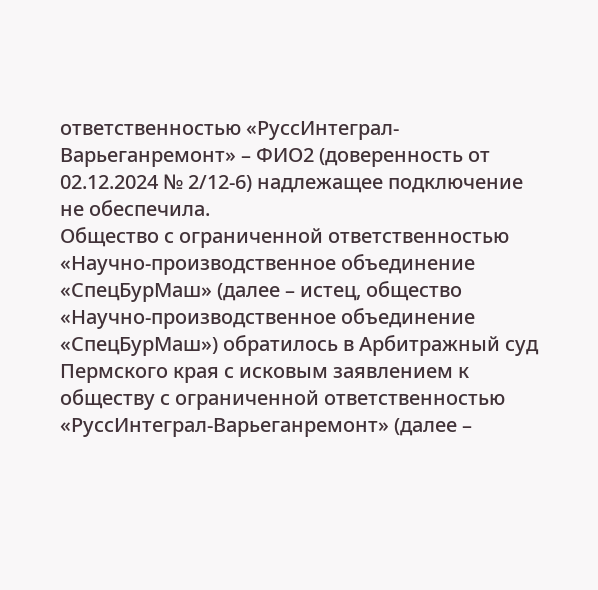ответственностью «РуссИнтеграл-Варьеганремонт» – ФИО2 (доверенность от 02.12.2024 № 2/12-6) надлежащее подключение не обеспечила.
Общество с ограниченной ответственностью «Научно-производственное объединение «СпецБурМаш» (далее – истец, общество «Научно-производственное объединение «СпецБурМаш») обратилось в Арбитражный суд Пермского края с исковым заявлением к обществу с ограниченной ответственностью «РуссИнтеграл-Варьеганремонт» (далее –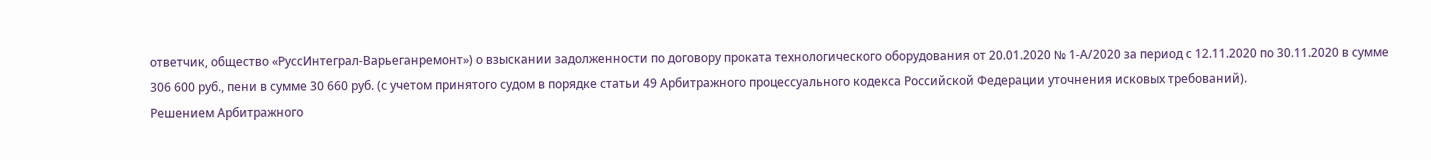ответчик, общество «РуссИнтеграл-Варьеганремонт») о взыскании задолженности по договору проката технологического оборудования от 20.01.2020 № 1-А/2020 за период с 12.11.2020 по 30.11.2020 в сумме 306 600 руб., пени в сумме 30 660 руб. (с учетом принятого судом в порядке статьи 49 Арбитражного процессуального кодекса Российской Федерации уточнения исковых требований).
Решением Арбитражного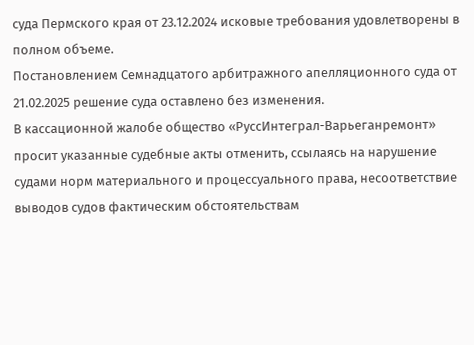суда Пермского края от 23.12.2024 исковые требования удовлетворены в полном объеме.
Постановлением Семнадцатого арбитражного апелляционного суда от 21.02.2025 решение суда оставлено без изменения.
В кассационной жалобе общество «РуссИнтеграл-Варьеганремонт» просит указанные судебные акты отменить, ссылаясь на нарушение судами норм материального и процессуального права, несоответствие выводов судов фактическим обстоятельствам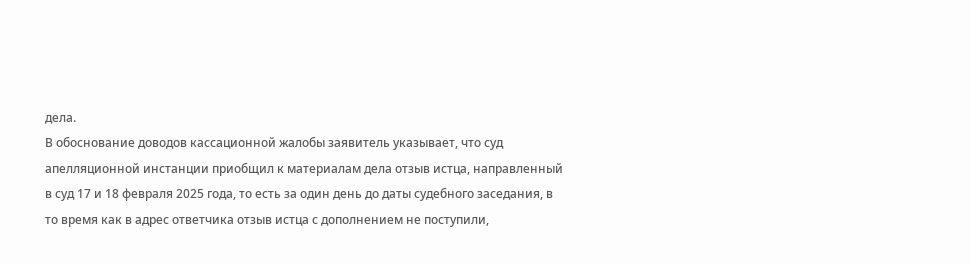дела.
В обоснование доводов кассационной жалобы заявитель указывает, что суд апелляционной инстанции приобщил к материалам дела отзыв истца, направленный в суд 17 и 18 февраля 2025 года, то есть за один день до даты судебного заседания, в то время как в адрес ответчика отзыв истца с дополнением не поступили,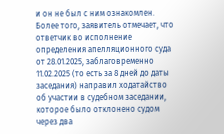и он не был с ним ознакомлен. Более того, заявитель отмечает, что ответчик во исполнение определения апелляционного суда от 28.01.2025, заблаговременно 11.02.2025 (то есть за 8 дней до даты заседания) направил ходатайство об участии в судебном заседании, которое было отклонено судом через два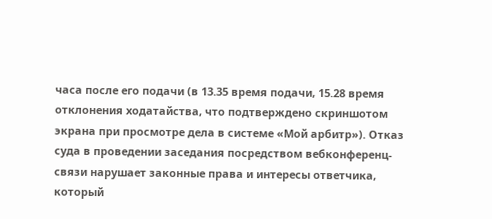часа после его подачи (в 13.35 время подачи, 15.28 время отклонения ходатайства, что подтверждено скриншотом экрана при просмотре дела в системе «Мой арбитр»). Отказ суда в проведении заседания посредством вебконференц-связи нарушает законные права и интересы ответчика, который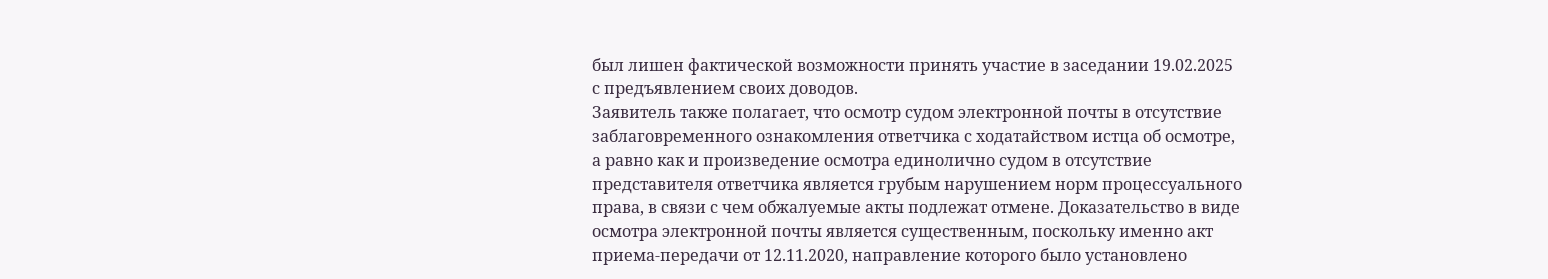был лишен фактической возможности принять участие в заседании 19.02.2025 с предъявлением своих доводов.
Заявитель также полагает, что осмотр судом электронной почты в отсутствие заблаговременного ознакомления ответчика с ходатайством истца об осмотре, а равно как и произведение осмотра единолично судом в отсутствие представителя ответчика является грубым нарушением норм процессуального права, в связи с чем обжалуемые акты подлежат отмене. Доказательство в виде осмотра электронной почты является существенным, поскольку именно акт приема-передачи от 12.11.2020, направление которого было установлено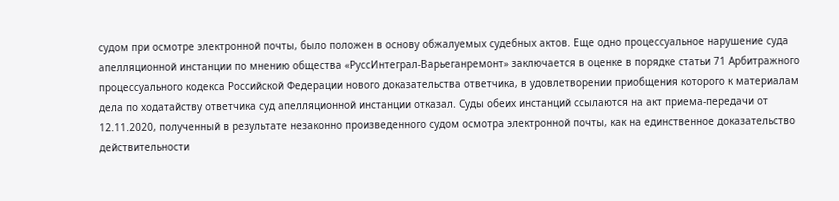судом при осмотре электронной почты, было положен в основу обжалуемых судебных актов. Еще одно процессуальное нарушение суда апелляционной инстанции по мнению общества «РуссИнтеграл-Варьеганремонт» заключается в оценке в порядке статьи 71 Арбитражного процессуального кодекса Российской Федерации нового доказательства ответчика, в удовлетворении приобщения которого к материалам дела по ходатайству ответчика суд апелляционной инстанции отказал. Суды обеих инстанций ссылаются на акт приема-передачи от 12.11.2020, полученный в результате незаконно произведенного судом осмотра электронной почты, как на единственное доказательство действительности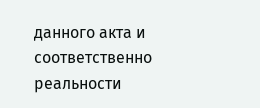данного акта и соответственно реальности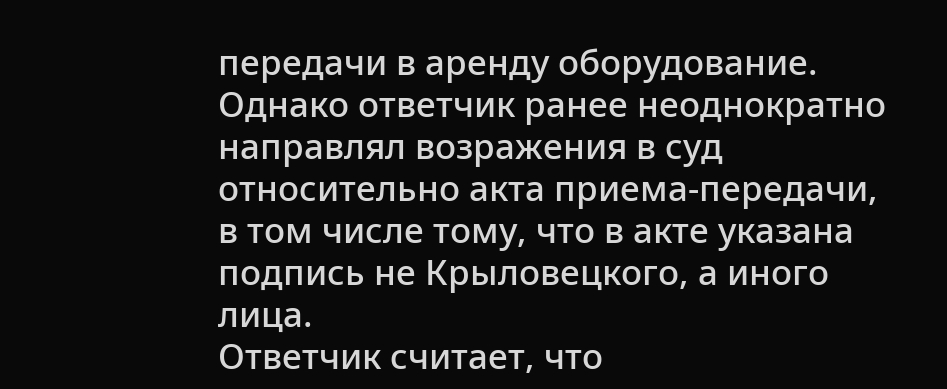передачи в аренду оборудование. Однако ответчик ранее неоднократно направлял возражения в суд относительно акта приема-передачи, в том числе тому, что в акте указана подпись не Крыловецкого, а иного лица.
Ответчик считает, что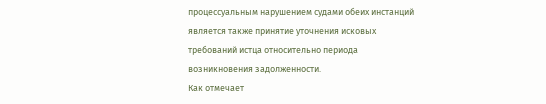процессуальным нарушением судами обеих инстанций является также принятие уточнения исковых требований истца относительно периода возникновения задолженности.
Как отмечает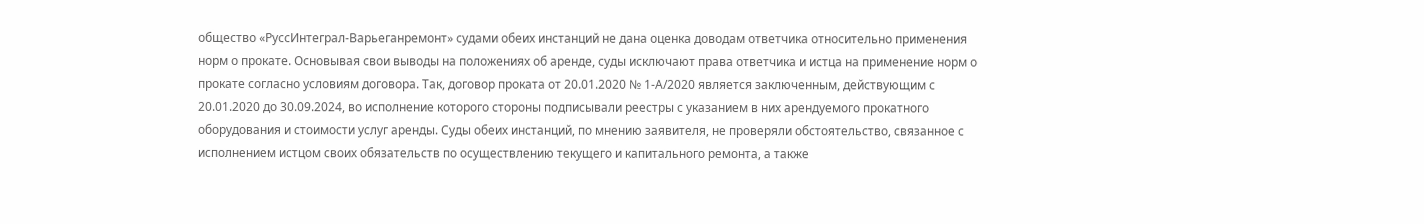общество «РуссИнтеграл-Варьеганремонт» судами обеих инстанций не дана оценка доводам ответчика относительно применения норм о прокате. Основывая свои выводы на положениях об аренде, суды исключают права ответчика и истца на применение норм о прокате согласно условиям договора. Так, договор проката от 20.01.2020 № 1-А/2020 является заключенным, действующим с 20.01.2020 до 30.09.2024, во исполнение которого стороны подписывали реестры с указанием в них арендуемого прокатного оборудования и стоимости услуг аренды. Суды обеих инстанций, по мнению заявителя, не проверяли обстоятельство, связанное с исполнением истцом своих обязательств по осуществлению текущего и капитального ремонта, а также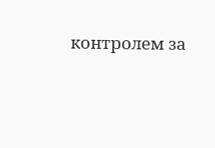контролем за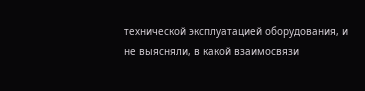технической эксплуатацией оборудования, и не выясняли, в какой взаимосвязи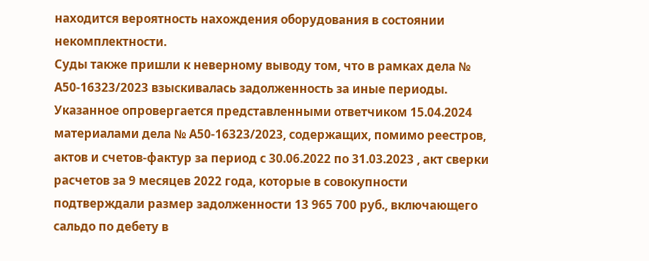находится вероятность нахождения оборудования в состоянии некомплектности.
Суды также пришли к неверному выводу том, что в рамках дела № А50-16323/2023 взыскивалась задолженность за иные периоды. Указанное опровергается представленными ответчиком 15.04.2024 материалами дела № А50-16323/2023, содержащих, помимо реестров, актов и счетов-фактур за период с 30.06.2022 по 31.03.2023 , акт сверки расчетов за 9 месяцев 2022 года, которые в совокупности подтверждали размер задолженности 13 965 700 руб., включающего сальдо по дебету в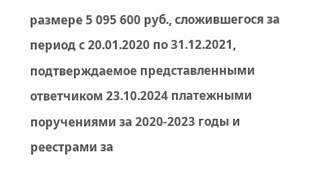размере 5 095 600 руб., сложившегося за период с 20.01.2020 по 31.12.2021, подтверждаемое представленными ответчиком 23.10.2024 платежными поручениями за 2020-2023 годы и реестрами за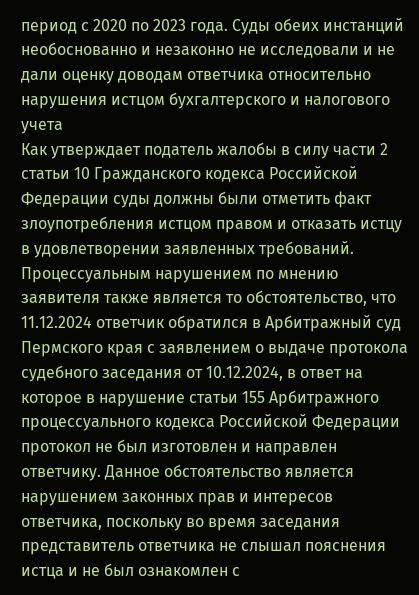период с 2020 по 2023 года. Суды обеих инстанций необоснованно и незаконно не исследовали и не дали оценку доводам ответчика относительно нарушения истцом бухгалтерского и налогового учета
Как утверждает податель жалобы в силу части 2 статьи 10 Гражданского кодекса Российской Федерации суды должны были отметить факт злоупотребления истцом правом и отказать истцу в удовлетворении заявленных требований.
Процессуальным нарушением по мнению заявителя также является то обстоятельство, что 11.12.2024 ответчик обратился в Арбитражный суд Пермского края с заявлением о выдаче протокола судебного заседания от 10.12.2024, в ответ на которое в нарушение статьи 155 Арбитражного процессуального кодекса Российской Федерации протокол не был изготовлен и направлен ответчику. Данное обстоятельство является нарушением законных прав и интересов ответчика, поскольку во время заседания представитель ответчика не слышал пояснения истца и не был ознакомлен с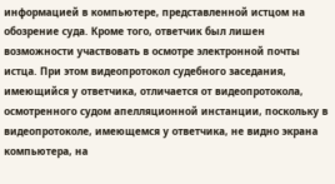информацией в компьютере, представленной истцом на обозрение суда. Кроме того, ответчик был лишен возможности участвовать в осмотре электронной почты истца. При этом видеопротокол судебного заседания, имеющийся у ответчика, отличается от видеопротокола, осмотренного судом апелляционной инстанции, поскольку в видеопротоколе, имеющемся у ответчика, не видно экрана компьютера, на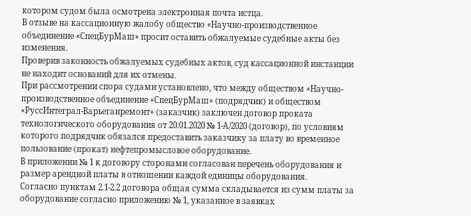котором судом была осмотрена электронная почта истца.
В отзыве на кассационную жалобу общество «Научно-производственное объединение «СпецБурМаш» просит оставить обжалуемые судебные акты без изменения.
Проверив законность обжалуемых судебных актов, суд кассационной инстанции не находит оснований для их отмены.
При рассмотрении спора судами установлено, что между обществом «Научно-производственное объединение «СпецБурМаш» (подрядчик) и обществом «РуссИнтеграл-Варьеганремонт» (заказчик) заключен договор проката технологического оборудования от 20.01.2020 № 1-А/2020 (договор), по условиям которого подрядчик обязался предоставить заказчику за плату во временное пользование (прокат) нефтепромысловое оборудование.
В приложении № 1 к договору сторонами согласован перечень оборудования и размер арендной платы в отношении каждой единицы оборудования.
Согласно пунктам 2.1-2.2 договора общая сумма складывается из сумм платы за оборудование согласно приложению № 1, указанное в заявках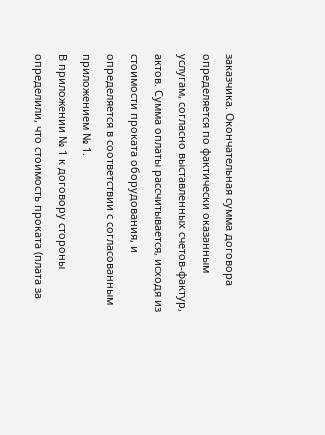заказчика. Окончательная сумма договора определяется по фактически оказанным услугам, согласно выставленных счетов-фактур, актов. Сумма оплаты рассчитывается, исходя из стоимости проката оборудования, и определяется в соответствии с согласованным приложением № 1.
В приложении № 1 к договору стороны определили, что стоимость проката (плата за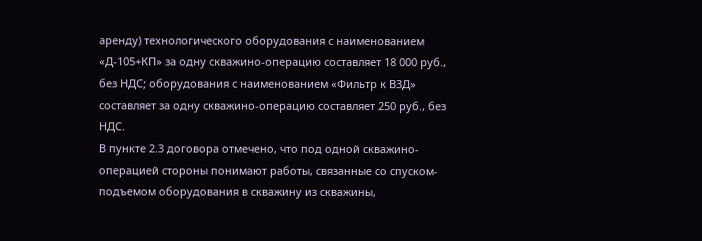аренду) технологического оборудования с наименованием «Д-105+КП» за одну скважино-операцию составляет 18 000 руб., без НДС; оборудования с наименованием «Фильтр к ВЗД» составляет за одну скважино-операцию составляет 250 руб., без НДС.
В пункте 2.3 договора отмечено, что под одной скважино-операцией стороны понимают работы, связанные со спуском-подъемом оборудования в скважину из скважины,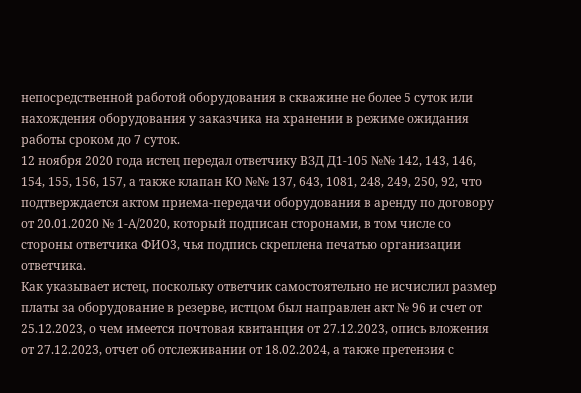непосредственной работой оборудования в скважине не более 5 суток или нахождения оборудования у заказчика на хранении в режиме ожидания работы сроком до 7 суток.
12 ноября 2020 года истец передал ответчику ВЗД Д1-105 №№ 142, 143, 146, 154, 155, 156, 157, а также клапан КО №№ 137, 643, 1081, 248, 249, 250, 92, что подтверждается актом приема-передачи оборудования в аренду по договору от 20.01.2020 № 1-А/2020, который подписан сторонами, в том числе со стороны ответчика ФИО3, чья подпись скреплена печатью организации ответчика.
Как указывает истец, поскольку ответчик самостоятельно не исчислил размер платы за оборудование в резерве, истцом был направлен акт № 96 и счет от 25.12.2023, о чем имеется почтовая квитанция от 27.12.2023, опись вложения от 27.12.2023, отчет об отслеживании от 18.02.2024, а также претензия с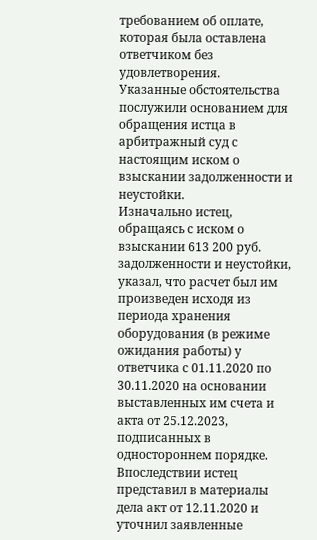требованием об оплате, которая была оставлена ответчиком без удовлетворения.
Указанные обстоятельства послужили основанием для обращения истца в арбитражный суд с настоящим иском о взыскании задолженности и неустойки.
Изначально истец, обращаясь с иском о взыскании 613 200 руб. задолженности и неустойки, указал, что расчет был им произведен исходя из периода хранения оборудования (в режиме ожидания работы) у ответчика с 01.11.2020 по 30.11.2020 на основании выставленных им счета и акта от 25.12.2023, подписанных в одностороннем порядке.
Впоследствии истец представил в материалы дела акт от 12.11.2020 и уточнил заявленные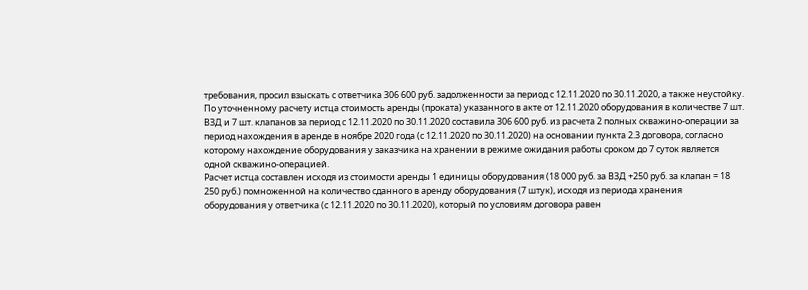требования, просил взыскать с ответчика 306 600 руб. задолженности за период с 12.11.2020 по 30.11.2020, а также неустойку.
По уточненному расчету истца стоимость аренды (проката) указанного в акте от 12.11.2020 оборудования в количестве 7 шт. ВЗД и 7 шт. клапанов за период с 12.11.2020 по 30.11.2020 составила 306 600 руб. из расчета 2 полных скважино-операции за период нахождения в аренде в ноябре 2020 года (с 12.11.2020 по 30.11.2020) на основании пункта 2.3 договора, согласно которому нахождение оборудования у заказчика на хранении в режиме ожидания работы сроком до 7 суток является одной скважино-операцией.
Расчет истца составлен исходя из стоимости аренды 1 единицы оборудования (18 000 руб. за ВЗД +250 руб. за клапан = 18 250 руб.) помноженной на количество сданного в аренду оборудования (7 штук), исходя из периода хранения оборудования у ответчика (с 12.11.2020 по 30.11.2020), который по условиям договора равен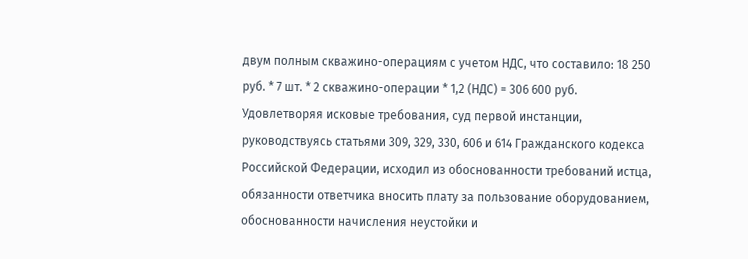двум полным скважино-операциям с учетом НДС, что составило: 18 250 руб. * 7 шт. * 2 скважино-операции * 1,2 (НДС) = 306 600 руб.
Удовлетворяя исковые требования, суд первой инстанции, руководствуясь статьями 309, 329, 330, 606 и 614 Гражданского кодекса Российской Федерации, исходил из обоснованности требований истца, обязанности ответчика вносить плату за пользование оборудованием, обоснованности начисления неустойки и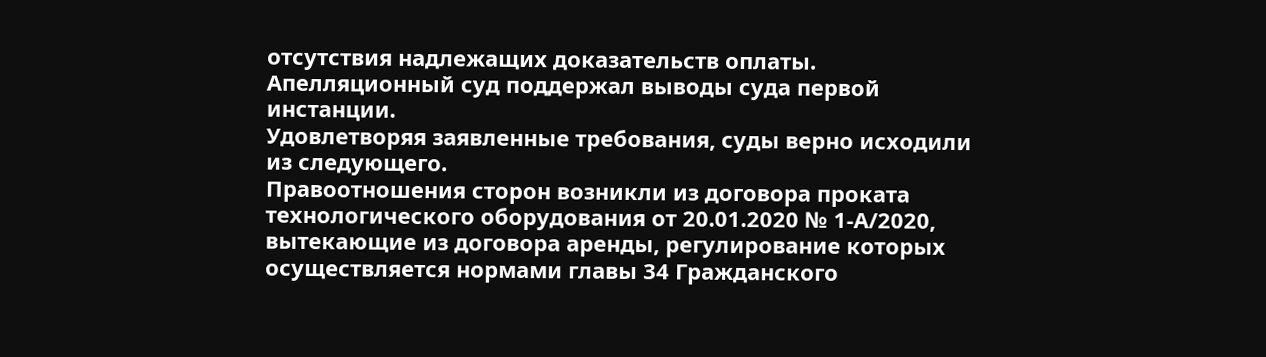отсутствия надлежащих доказательств оплаты.
Апелляционный суд поддержал выводы суда первой инстанции.
Удовлетворяя заявленные требования, суды верно исходили из следующего.
Правоотношения сторон возникли из договора проката технологического оборудования от 20.01.2020 № 1-А/2020, вытекающие из договора аренды, регулирование которых осуществляется нормами главы 34 Гражданского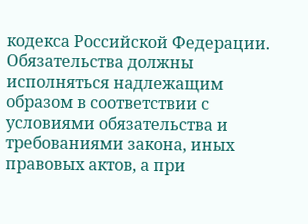кодекса Российской Федерации.
Обязательства должны исполняться надлежащим образом в соответствии с условиями обязательства и требованиями закона, иных правовых актов, а при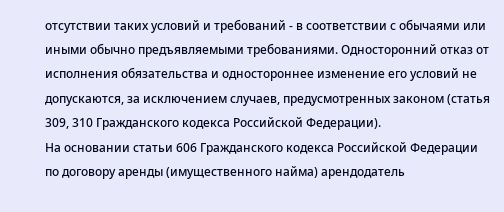отсутствии таких условий и требований - в соответствии с обычаями или иными обычно предъявляемыми требованиями. Односторонний отказ от исполнения обязательства и одностороннее изменение его условий не допускаются, за исключением случаев, предусмотренных законом (статья 309, 310 Гражданского кодекса Российской Федерации).
На основании статьи 606 Гражданского кодекса Российской Федерации по договору аренды (имущественного найма) арендодатель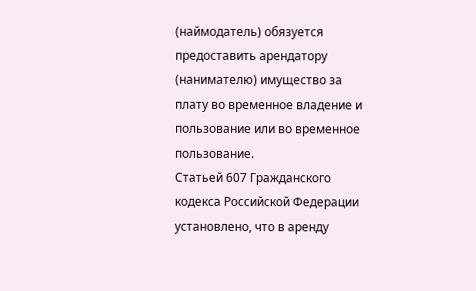(наймодатель) обязуется предоставить арендатору (нанимателю) имущество за плату во временное владение и пользование или во временное пользование.
Статьей 607 Гражданского кодекса Российской Федерации установлено, что в аренду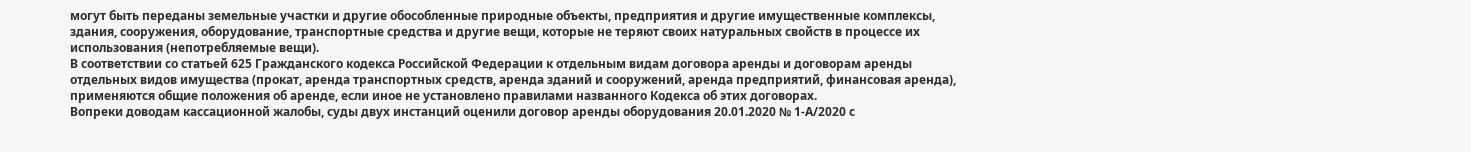могут быть переданы земельные участки и другие обособленные природные объекты, предприятия и другие имущественные комплексы, здания, сооружения, оборудование, транспортные средства и другие вещи, которые не теряют своих натуральных свойств в процессе их использования (непотребляемые вещи).
В соответствии со статьей 625 Гражданского кодекса Российской Федерации к отдельным видам договора аренды и договорам аренды отдельных видов имущества (прокат, аренда транспортных средств, аренда зданий и сооружений, аренда предприятий, финансовая аренда), применяются общие положения об аренде, если иное не установлено правилами названного Кодекса об этих договорах.
Вопреки доводам кассационной жалобы, суды двух инстанций оценили договор аренды оборудования 20.01.2020 № 1-А/2020 с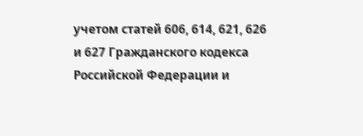учетом статей 606, 614, 621, 626 и 627 Гражданского кодекса Российской Федерации и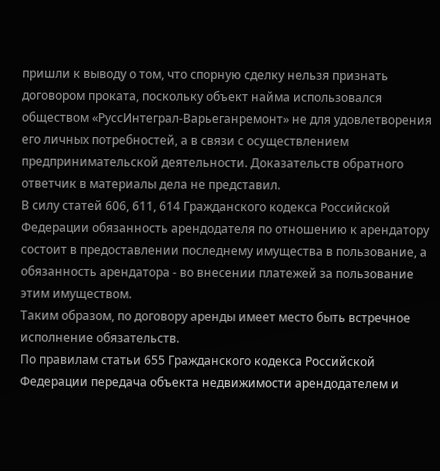пришли к выводу о том, что спорную сделку нельзя признать договором проката, поскольку объект найма использовался обществом «РуссИнтеграл-Варьеганремонт» не для удовлетворения его личных потребностей, а в связи с осуществлением предпринимательской деятельности. Доказательств обратного ответчик в материалы дела не представил.
В силу статей 606, 611, 614 Гражданского кодекса Российской Федерации обязанность арендодателя по отношению к арендатору состоит в предоставлении последнему имущества в пользование, а обязанность арендатора - во внесении платежей за пользование этим имуществом.
Таким образом, по договору аренды имеет место быть встречное исполнение обязательств.
По правилам статьи 655 Гражданского кодекса Российской Федерации передача объекта недвижимости арендодателем и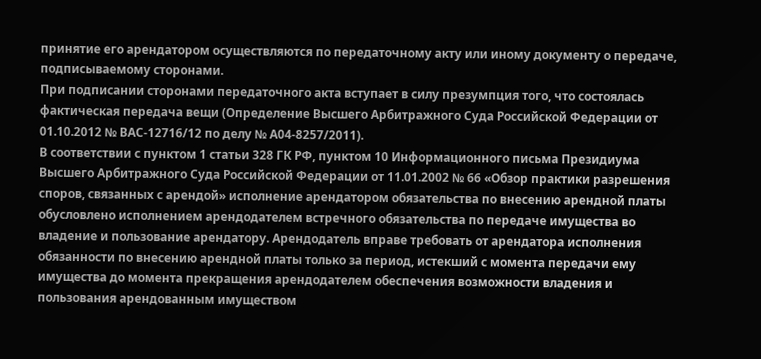принятие его арендатором осуществляются по передаточному акту или иному документу о передаче, подписываемому сторонами.
При подписании сторонами передаточного акта вступает в силу презумпция того, что состоялась фактическая передача вещи (Определение Высшего Арбитражного Суда Российской Федерации от 01.10.2012 № ВАС-12716/12 по делу № А04-8257/2011).
В соответствии с пунктом 1 статьи 328 ГК РФ, пунктом 10 Информационного письма Президиума Высшего Арбитражного Суда Российской Федерации от 11.01.2002 № 66 «Обзор практики разрешения споров, связанных с арендой» исполнение арендатором обязательства по внесению арендной платы обусловлено исполнением арендодателем встречного обязательства по передаче имущества во владение и пользование арендатору. Арендодатель вправе требовать от арендатора исполнения обязанности по внесению арендной платы только за период, истекший с момента передачи ему имущества до момента прекращения арендодателем обеспечения возможности владения и пользования арендованным имуществом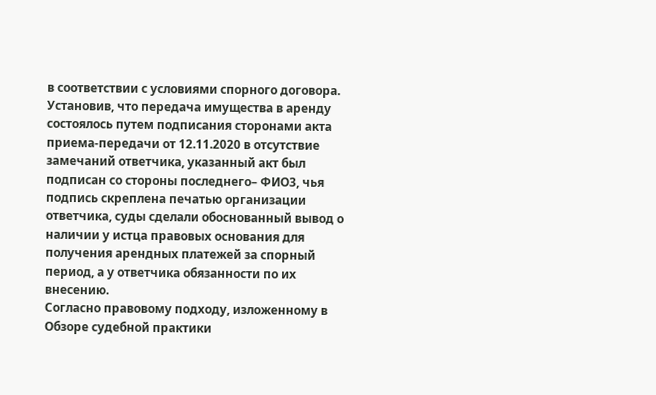в соответствии с условиями спорного договора.
Установив, что передача имущества в аренду состоялось путем подписания сторонами акта приема-передачи от 12.11.2020 в отсутствие замечаний ответчика, указанный акт был подписан со стороны последнего– ФИО3, чья подпись скреплена печатью организации ответчика, суды сделали обоснованный вывод о наличии у истца правовых основания для получения арендных платежей за спорный период, а у ответчика обязанности по их внесению.
Согласно правовому подходу, изложенному в Обзоре судебной практики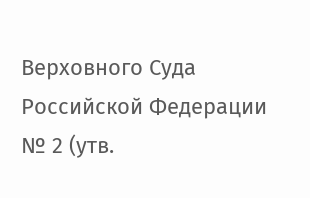Верховного Суда Российской Федерации № 2 (утв.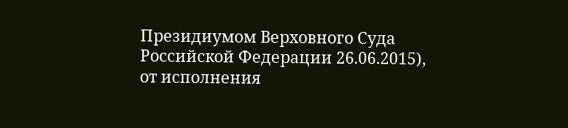Президиумом Верховного Суда Российской Федерации 26.06.2015), от исполнения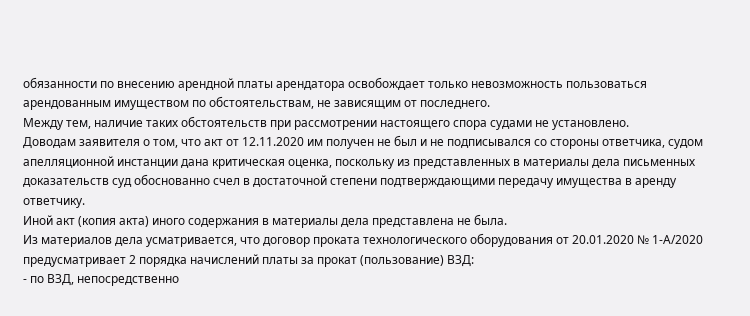обязанности по внесению арендной платы арендатора освобождает только невозможность пользоваться арендованным имуществом по обстоятельствам, не зависящим от последнего.
Между тем, наличие таких обстоятельств при рассмотрении настоящего спора судами не установлено.
Доводам заявителя о том, что акт от 12.11.2020 им получен не был и не подписывался со стороны ответчика, судом апелляционной инстанции дана критическая оценка, поскольку из представленных в материалы дела письменных доказательств суд обоснованно счел в достаточной степени подтверждающими передачу имущества в аренду ответчику.
Иной акт (копия акта) иного содержания в материалы дела представлена не была.
Из материалов дела усматривается, что договор проката технологического оборудования от 20.01.2020 № 1-А/2020 предусматривает 2 порядка начислений платы за прокат (пользование) ВЗД:
- по ВЗД, непосредственно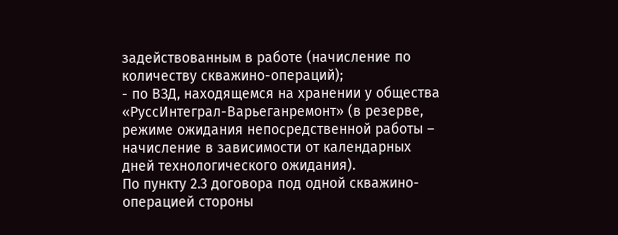задействованным в работе (начисление по количеству скважино-операций);
- по ВЗД, находящемся на хранении у общества «РуссИнтеграл-Варьеганремонт» (в резерве, режиме ожидания непосредственной работы – начисление в зависимости от календарных дней технологического ожидания).
По пункту 2.3 договора под одной скважино-операцией стороны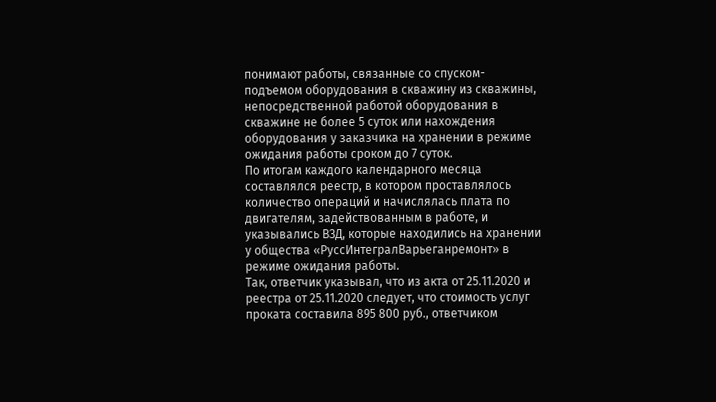понимают работы, связанные со спуском-подъемом оборудования в скважину из скважины, непосредственной работой оборудования в скважине не более 5 суток или нахождения оборудования у заказчика на хранении в режиме ожидания работы сроком до 7 суток.
По итогам каждого календарного месяца составлялся реестр, в котором проставлялось количество операций и начислялась плата по двигателям, задействованным в работе, и указывались ВЗД, которые находились на хранении у общества «РуссИнтегралВарьеганремонт» в режиме ожидания работы.
Так, ответчик указывал, что из акта от 25.11.2020 и реестра от 25.11.2020 следует, что стоимость услуг проката составила 895 800 руб., ответчиком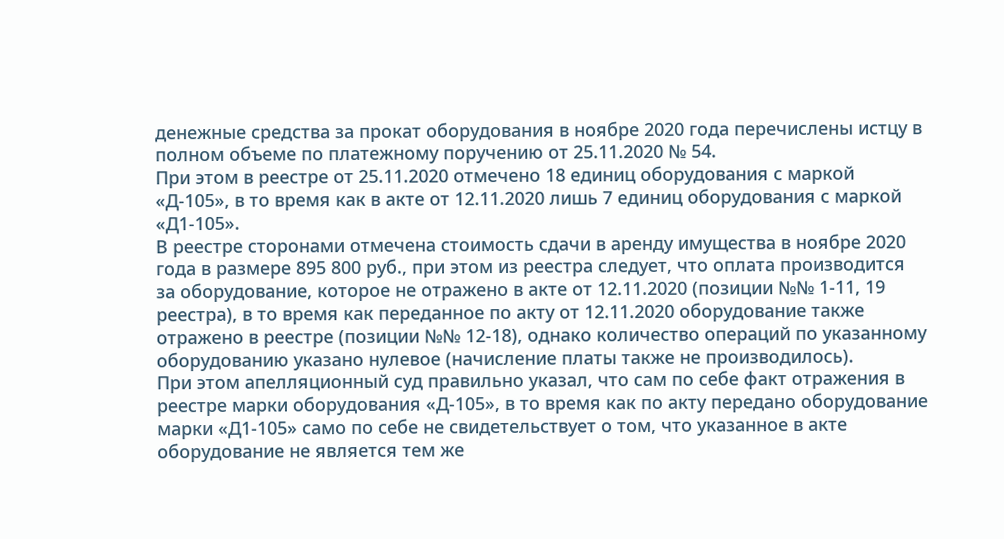денежные средства за прокат оборудования в ноябре 2020 года перечислены истцу в полном объеме по платежному поручению от 25.11.2020 № 54.
При этом в реестре от 25.11.2020 отмечено 18 единиц оборудования с маркой «Д-105», в то время как в акте от 12.11.2020 лишь 7 единиц оборудования с маркой «Д1-105».
В реестре сторонами отмечена стоимость сдачи в аренду имущества в ноябре 2020 года в размере 895 800 руб., при этом из реестра следует, что оплата производится за оборудование, которое не отражено в акте от 12.11.2020 (позиции №№ 1-11, 19 реестра), в то время как переданное по акту от 12.11.2020 оборудование также отражено в реестре (позиции №№ 12-18), однако количество операций по указанному оборудованию указано нулевое (начисление платы также не производилось).
При этом апелляционный суд правильно указал, что сам по себе факт отражения в реестре марки оборудования «Д-105», в то время как по акту передано оборудование марки «Д1-105» само по себе не свидетельствует о том, что указанное в акте оборудование не является тем же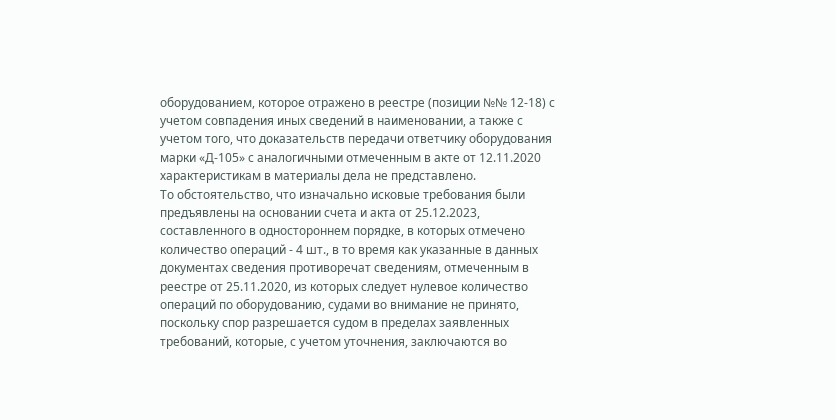оборудованием, которое отражено в реестре (позиции №№ 12-18) с учетом совпадения иных сведений в наименовании, а также с учетом того, что доказательств передачи ответчику оборудования марки «Д-105» с аналогичными отмеченным в акте от 12.11.2020 характеристикам в материалы дела не представлено.
То обстоятельство, что изначально исковые требования были предъявлены на основании счета и акта от 25.12.2023, составленного в одностороннем порядке, в которых отмечено количество операций - 4 шт., в то время как указанные в данных документах сведения противоречат сведениям, отмеченным в реестре от 25.11.2020, из которых следует нулевое количество операций по оборудованию, судами во внимание не принято, поскольку спор разрешается судом в пределах заявленных требований, которые, с учетом уточнения, заключаются во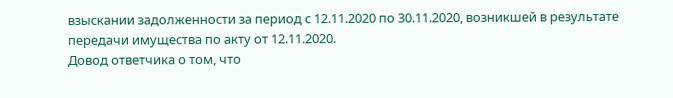взыскании задолженности за период с 12.11.2020 по 30.11.2020, возникшей в результате передачи имущества по акту от 12.11.2020.
Довод ответчика о том, что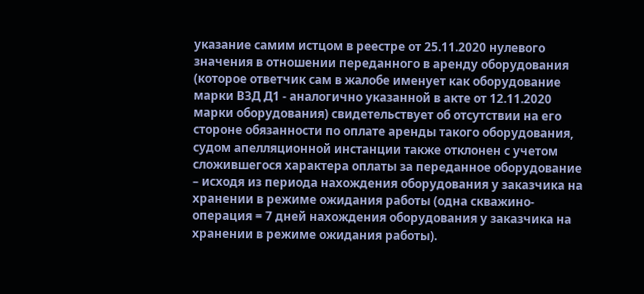указание самим истцом в реестре от 25.11.2020 нулевого значения в отношении переданного в аренду оборудования (которое ответчик сам в жалобе именует как оборудование марки ВЗД Д1 - аналогично указанной в акте от 12.11.2020 марки оборудования) свидетельствует об отсутствии на его стороне обязанности по оплате аренды такого оборудования, судом апелляционной инстанции также отклонен с учетом сложившегося характера оплаты за переданное оборудование – исходя из периода нахождения оборудования у заказчика на хранении в режиме ожидания работы (одна скважино-операция = 7 дней нахождения оборудования у заказчика на хранении в режиме ожидания работы).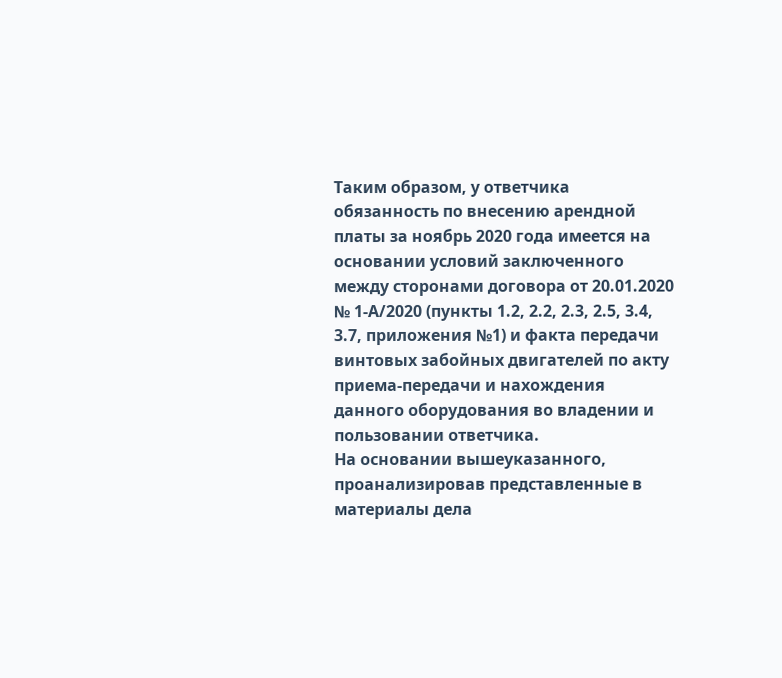Таким образом, у ответчика обязанность по внесению арендной платы за ноябрь 2020 года имеется на основании условий заключенного между сторонами договора от 20.01.2020 № 1-А/2020 (пункты 1.2, 2.2, 2.3, 2.5, 3.4, 3.7, приложения №1) и факта передачи винтовых забойных двигателей по акту приема-передачи и нахождения данного оборудования во владении и пользовании ответчика.
На основании вышеуказанного, проанализировав представленные в материалы дела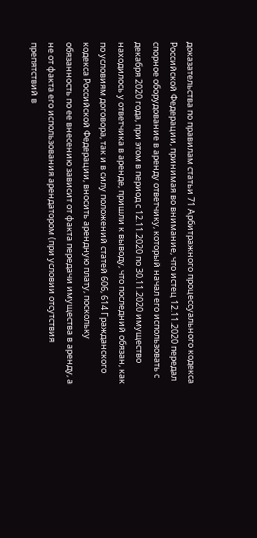доказательства по правилам статьи 71 Арбитражного процессуального кодекса Российской Федерации, принимая во внимание, что истец 12.11.2020 передал спорное оборудование в аренду ответчику, который начал его использовать с декабря 2020 года, при этом в период с 12.11.2020 по 30.11.2020 имущество находилось у ответчика в аренде, пришли к выводу, что последний обязан, как по условиям договора, так и в силу положений статей 606, 614 Гражданского кодекса Российской Федерации, вносить арендную плату, поскольку обязанность по ее внесению зависит от факта передачи имущества в аренду, а не от факта его использования арендатором (при условии отсутствия препятствий в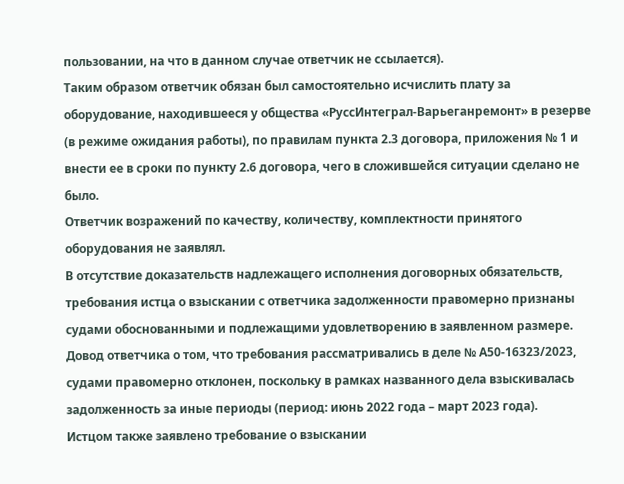пользовании, на что в данном случае ответчик не ссылается).
Таким образом ответчик обязан был самостоятельно исчислить плату за оборудование, находившееся у общества «РуссИнтеграл-Варьеганремонт» в резерве (в режиме ожидания работы), по правилам пункта 2.3 договора, приложения № 1 и внести ее в сроки по пункту 2.6 договора, чего в сложившейся ситуации сделано не было.
Ответчик возражений по качеству, количеству, комплектности принятого оборудования не заявлял.
В отсутствие доказательств надлежащего исполнения договорных обязательств, требования истца о взыскании с ответчика задолженности правомерно признаны судами обоснованными и подлежащими удовлетворению в заявленном размере.
Довод ответчика о том, что требования рассматривались в деле № А50-16323/2023, судами правомерно отклонен, поскольку в рамках названного дела взыскивалась задолженность за иные периоды (период: июнь 2022 года – март 2023 года).
Истцом также заявлено требование о взыскании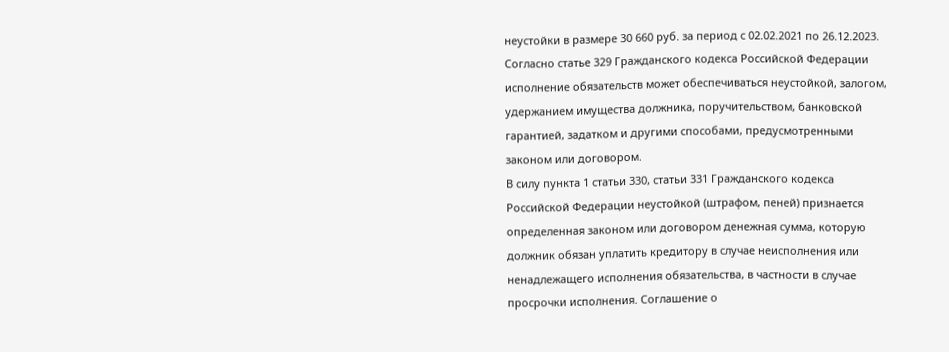неустойки в размере 30 660 руб. за период с 02.02.2021 по 26.12.2023.
Согласно статье 329 Гражданского кодекса Российской Федерации исполнение обязательств может обеспечиваться неустойкой, залогом, удержанием имущества должника, поручительством, банковской гарантией, задатком и другими способами, предусмотренными законом или договором.
В силу пункта 1 статьи 330, статьи 331 Гражданского кодекса Российской Федерации неустойкой (штрафом, пеней) признается определенная законом или договором денежная сумма, которую должник обязан уплатить кредитору в случае неисполнения или ненадлежащего исполнения обязательства, в частности в случае просрочки исполнения. Соглашение о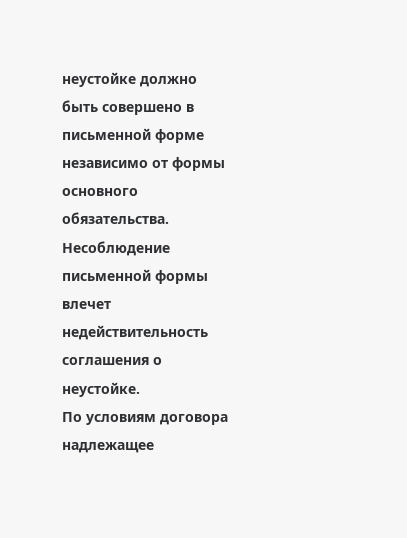неустойке должно быть совершено в письменной форме независимо от формы основного обязательства. Несоблюдение письменной формы влечет недействительность соглашения о неустойке.
По условиям договора надлежащее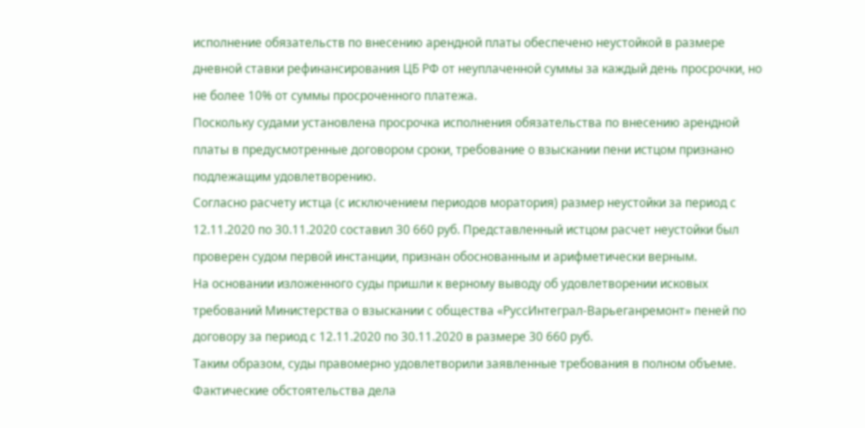исполнение обязательств по внесению арендной платы обеспечено неустойкой в размере дневной ставки рефинансирования ЦБ РФ от неуплаченной суммы за каждый день просрочки, но не более 10% от суммы просроченного платежа.
Поскольку судами установлена просрочка исполнения обязательства по внесению арендной платы в предусмотренные договором сроки, требование о взыскании пени истцом признано подлежащим удовлетворению.
Согласно расчету истца (с исключением периодов моратория) размер неустойки за период с 12.11.2020 по 30.11.2020 составил 30 660 руб. Представленный истцом расчет неустойки был проверен судом первой инстанции, признан обоснованным и арифметически верным.
На основании изложенного суды пришли к верному выводу об удовлетворении исковых требований Министерства о взыскании с общества «РуссИнтеграл-Варьеганремонт» пеней по договору за период с 12.11.2020 по 30.11.2020 в размере 30 660 руб.
Таким образом, суды правомерно удовлетворили заявленные требования в полном объеме.
Фактические обстоятельства дела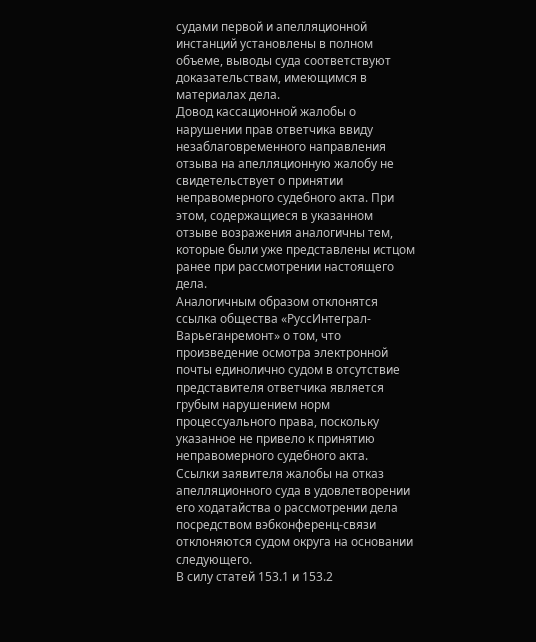судами первой и апелляционной инстанций установлены в полном объеме, выводы суда соответствуют доказательствам, имеющимся в материалах дела.
Довод кассационной жалобы о нарушении прав ответчика ввиду незаблаговременного направления отзыва на апелляционную жалобу не свидетельствует о принятии неправомерного судебного акта. При этом, содержащиеся в указанном отзыве возражения аналогичны тем, которые были уже представлены истцом ранее при рассмотрении настоящего дела.
Аналогичным образом отклонятся ссылка общества «РуссИнтеграл-Варьеганремонт» о том, что произведение осмотра электронной почты единолично судом в отсутствие представителя ответчика является грубым нарушением норм процессуального права, поскольку указанное не привело к принятию неправомерного судебного акта.
Ссылки заявителя жалобы на отказ апелляционного суда в удовлетворении его ходатайства о рассмотрении дела посредством вэбконференц-связи отклоняются судом округа на основании следующего.
В силу статей 153.1 и 153.2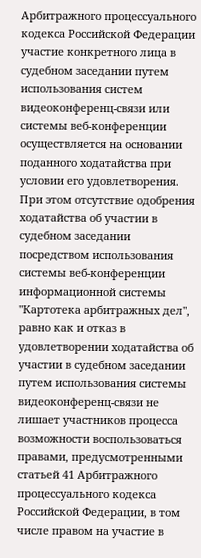Арбитражного процессуального кодекса Российской Федерации участие конкретного лица в судебном заседании путем использования систем видеоконференц-связи или системы веб-конференции осуществляется на основании поданного ходатайства при условии его удовлетворения.
При этом отсутствие одобрения ходатайства об участии в судебном заседании посредством использования системы веб-конференции информационной системы "Картотека арбитражных дел", равно как и отказ в удовлетворении ходатайства об участии в судебном заседании путем использования системы видеоконференц-связи не лишает участников процесса возможности воспользоваться правами, предусмотренными статьей 41 Арбитражного процессуального кодекса Российской Федерации, в том числе правом на участие в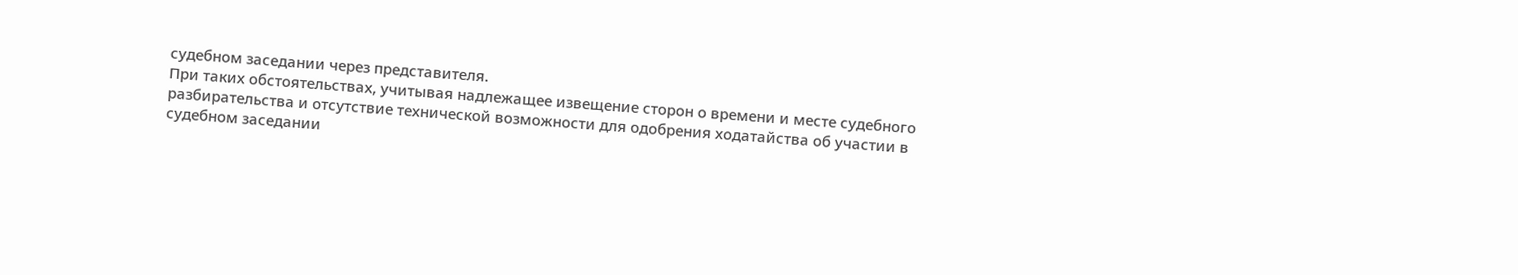судебном заседании через представителя.
При таких обстоятельствах, учитывая надлежащее извещение сторон о времени и месте судебного разбирательства и отсутствие технической возможности для одобрения ходатайства об участии в судебном заседании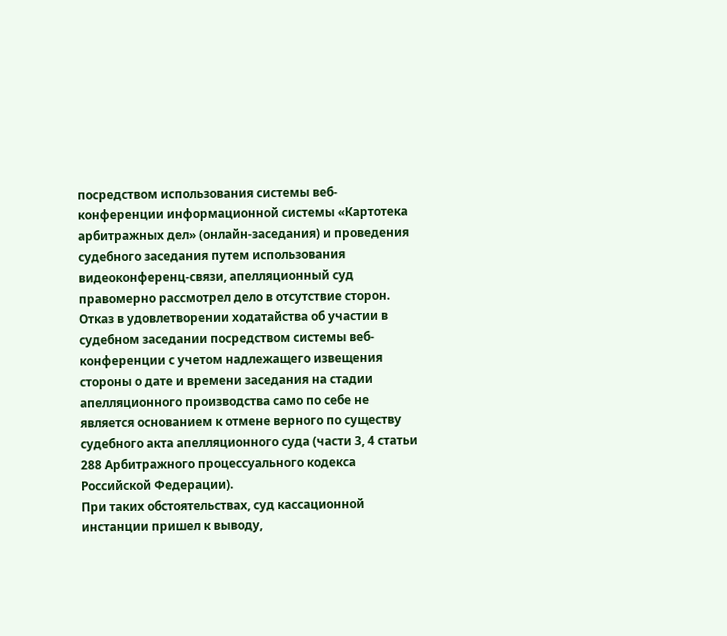посредством использования системы веб-конференции информационной системы «Картотека арбитражных дел» (онлайн-заседания) и проведения судебного заседания путем использования видеоконференц-связи, апелляционный суд правомерно рассмотрел дело в отсутствие сторон.
Отказ в удовлетворении ходатайства об участии в судебном заседании посредством системы веб-конференции с учетом надлежащего извещения стороны о дате и времени заседания на стадии апелляционного производства само по себе не является основанием к отмене верного по существу судебного акта апелляционного суда (части 3, 4 статьи 288 Арбитражного процессуального кодекса Российской Федерации).
При таких обстоятельствах, суд кассационной инстанции пришел к выводу,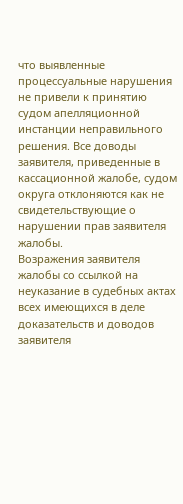что выявленные процессуальные нарушения не привели к принятию судом апелляционной инстанции неправильного решения. Все доводы заявителя, приведенные в кассационной жалобе, судом округа отклоняются как не свидетельствующие о нарушении прав заявителя жалобы.
Возражения заявителя жалобы со ссылкой на неуказание в судебных актах всех имеющихся в деле доказательств и доводов заявителя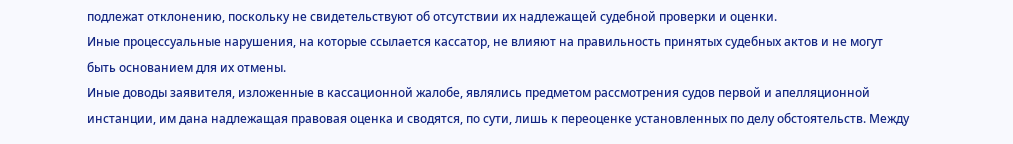подлежат отклонению, поскольку не свидетельствуют об отсутствии их надлежащей судебной проверки и оценки.
Иные процессуальные нарушения, на которые ссылается кассатор, не влияют на правильность принятых судебных актов и не могут быть основанием для их отмены.
Иные доводы заявителя, изложенные в кассационной жалобе, являлись предметом рассмотрения судов первой и апелляционной инстанции, им дана надлежащая правовая оценка и сводятся, по сути, лишь к переоценке установленных по делу обстоятельств. Между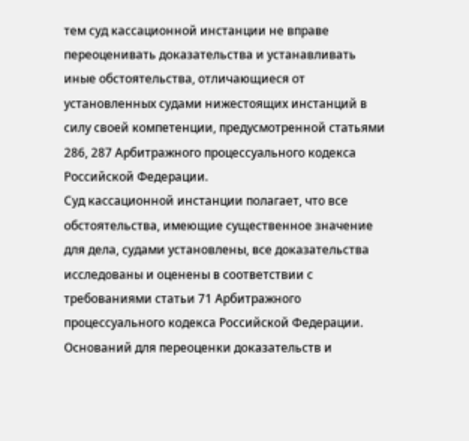тем суд кассационной инстанции не вправе переоценивать доказательства и устанавливать иные обстоятельства, отличающиеся от установленных судами нижестоящих инстанций в силу своей компетенции, предусмотренной статьями 286, 287 Арбитражного процессуального кодекса Российской Федерации.
Суд кассационной инстанции полагает, что все обстоятельства, имеющие существенное значение для дела, судами установлены, все доказательства исследованы и оценены в соответствии с требованиями статьи 71 Арбитражного процессуального кодекса Российской Федерации. Оснований для переоценки доказательств и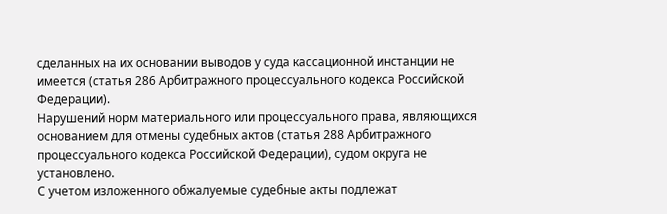сделанных на их основании выводов у суда кассационной инстанции не имеется (статья 286 Арбитражного процессуального кодекса Российской Федерации).
Нарушений норм материального или процессуального права, являющихся основанием для отмены судебных актов (статья 288 Арбитражного процессуального кодекса Российской Федерации), судом округа не установлено.
С учетом изложенного обжалуемые судебные акты подлежат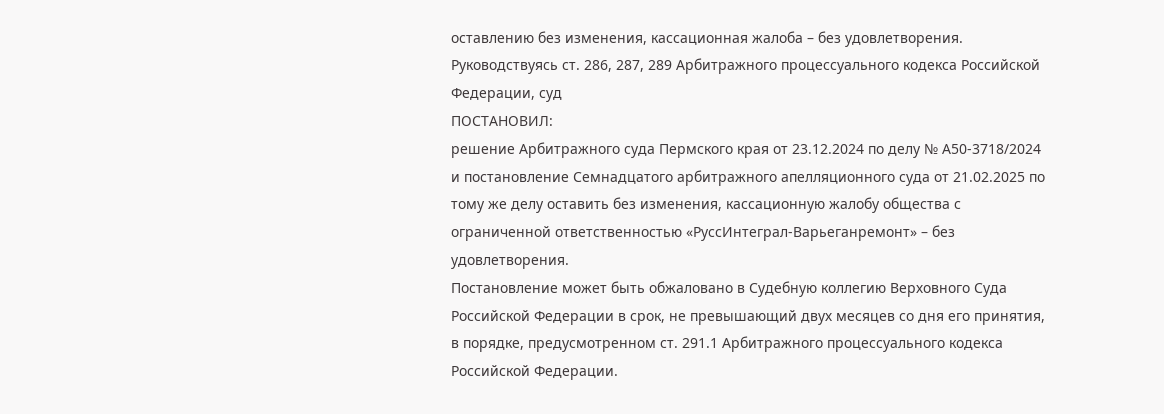оставлению без изменения, кассационная жалоба – без удовлетворения.
Руководствуясь ст. 286, 287, 289 Арбитражного процессуального кодекса Российской Федерации, суд
ПОСТАНОВИЛ:
решение Арбитражного суда Пермского края от 23.12.2024 по делу № А50-3718/2024 и постановление Семнадцатого арбитражного апелляционного суда от 21.02.2025 по тому же делу оставить без изменения, кассационную жалобу общества с ограниченной ответственностью «РуссИнтеграл-Варьеганремонт» – без удовлетворения.
Постановление может быть обжаловано в Судебную коллегию Верховного Суда Российской Федерации в срок, не превышающий двух месяцев со дня его принятия, в порядке, предусмотренном ст. 291.1 Арбитражного процессуального кодекса Российской Федерации.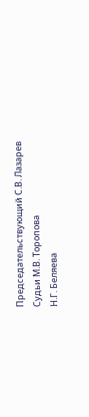Председательствующий С.В. Лазарев
Судьи М.В. Торопова
Н.Г. Беляева